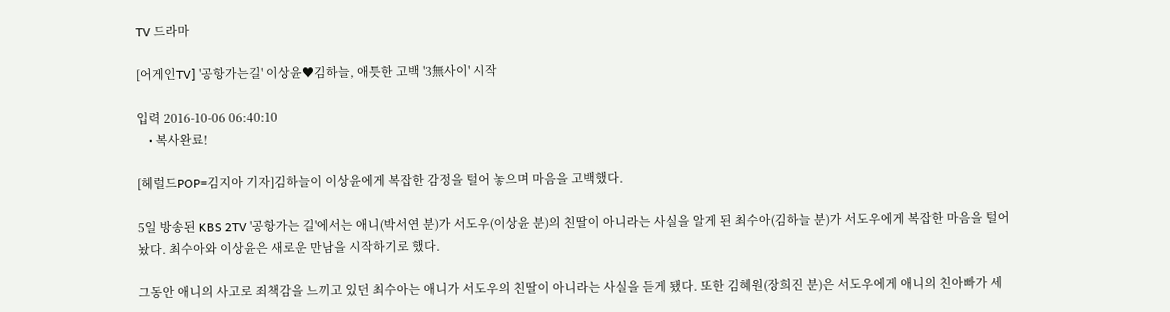TV 드라마

[어게인TV] '공항가는길' 이상윤♥김하늘, 애틋한 고백 '3無사이' 시작

입력 2016-10-06 06:40:10
    • 복사완료!

[헤럴드POP=김지아 기자]김하늘이 이상윤에게 복잡한 감정을 털어 놓으며 마음을 고백했다.

5일 방송된 KBS 2TV '공항가는 길'에서는 애니(박서연 분)가 서도우(이상윤 분)의 친딸이 아니라는 사실을 알게 된 최수아(김하늘 분)가 서도우에게 복잡한 마음을 털어 놨다. 최수아와 이상윤은 새로운 만남을 시작하기로 했다.

그동안 애니의 사고로 죄책감을 느끼고 있던 최수아는 애니가 서도우의 친딸이 아니라는 사실을 듣게 됐다. 또한 김혜원(장희진 분)은 서도우에게 애니의 친아빠가 세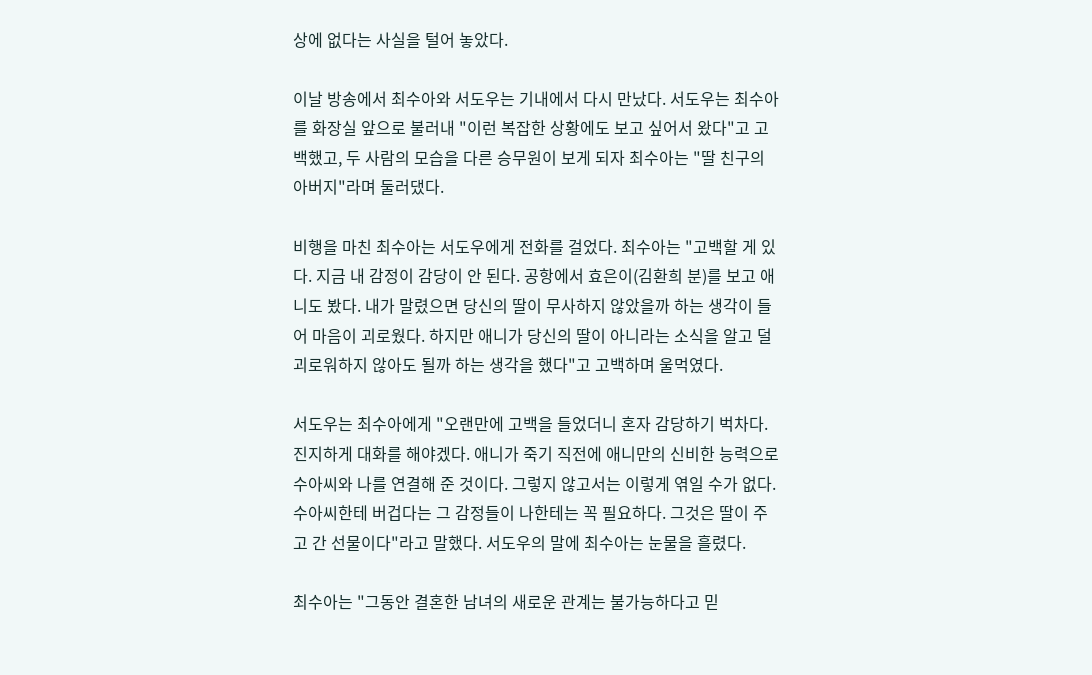상에 없다는 사실을 털어 놓았다.

이날 방송에서 최수아와 서도우는 기내에서 다시 만났다. 서도우는 최수아를 화장실 앞으로 불러내 "이런 복잡한 상황에도 보고 싶어서 왔다"고 고백했고, 두 사람의 모습을 다른 승무원이 보게 되자 최수아는 "딸 친구의 아버지"라며 둘러댔다.

비행을 마친 최수아는 서도우에게 전화를 걸었다. 최수아는 "고백할 게 있다. 지금 내 감정이 감당이 안 된다. 공항에서 효은이(김환희 분)를 보고 애니도 봤다. 내가 말렸으면 당신의 딸이 무사하지 않았을까 하는 생각이 들어 마음이 괴로웠다. 하지만 애니가 당신의 딸이 아니라는 소식을 알고 덜 괴로워하지 않아도 될까 하는 생각을 했다"고 고백하며 울먹였다.

서도우는 최수아에게 "오랜만에 고백을 들었더니 혼자 감당하기 벅차다. 진지하게 대화를 해야겠다. 애니가 죽기 직전에 애니만의 신비한 능력으로 수아씨와 나를 연결해 준 것이다. 그렇지 않고서는 이렇게 엮일 수가 없다. 수아씨한테 버겁다는 그 감정들이 나한테는 꼭 필요하다. 그것은 딸이 주고 간 선물이다"라고 말했다. 서도우의 말에 최수아는 눈물을 흘렸다.

최수아는 "그동안 결혼한 남녀의 새로운 관계는 불가능하다고 믿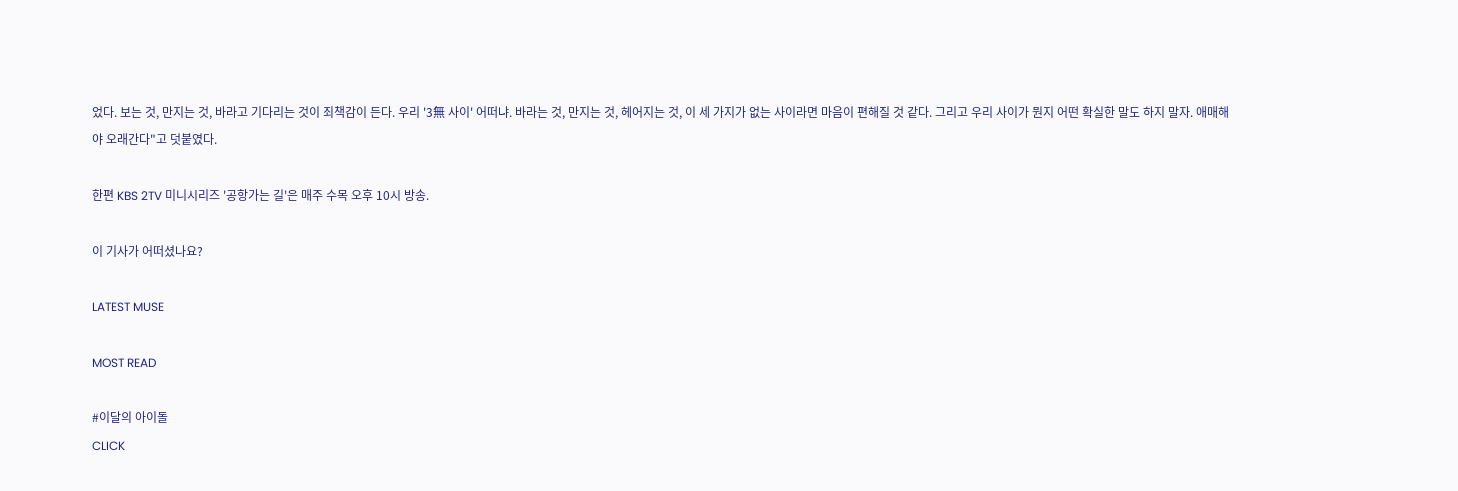었다. 보는 것, 만지는 것, 바라고 기다리는 것이 죄책감이 든다. 우리 '3無 사이' 어떠냐. 바라는 것, 만지는 것, 헤어지는 것, 이 세 가지가 없는 사이라면 마음이 편해질 것 같다. 그리고 우리 사이가 뭔지 어떤 확실한 말도 하지 말자. 애매해야 오래간다"고 덧붙였다.

한편 KBS 2TV 미니시리즈 '공항가는 길'은 매주 수목 오후 10시 방송.

이 기사가 어떠셨나요?

LATEST MUSE

MOST READ

#이달의 아이돌
CLICK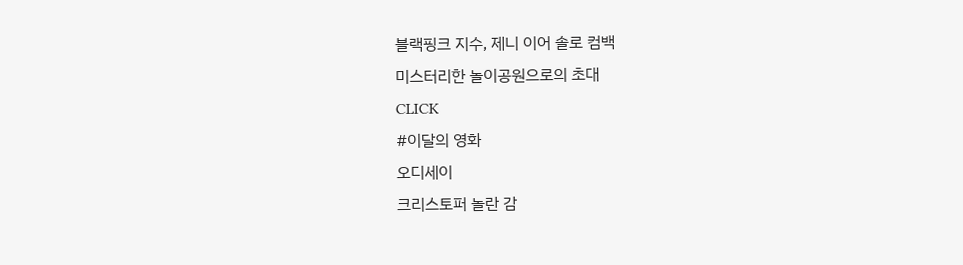블랙핑크 지수, 제니 이어 솔로 컴백
미스터리한 놀이공원으로의 초대
CLICK
#이달의 영화
오디세이
크리스토퍼 놀란 감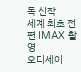독 신작
세계 최초 전편 IMAX 촬영
오디세이